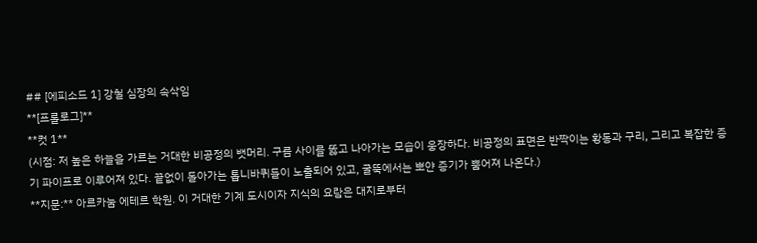## [에피소드 1] 강철 심장의 속삭임
**[프롤로그]**
**컷 1**
(시점: 저 높은 하늘을 가르는 거대한 비공정의 뱃머리. 구름 사이를 뚫고 나아가는 모습이 웅장하다. 비공정의 표면은 반짝이는 황동과 구리, 그리고 복잡한 증기 파이프로 이루어져 있다. 끝없이 돌아가는 톱니바퀴들이 노출되어 있고, 굴뚝에서는 뽀얀 증기가 뿜어져 나온다.)
**지문:** 아르카눔 에테르 학원. 이 거대한 기계 도시이자 지식의 요람은 대지로부터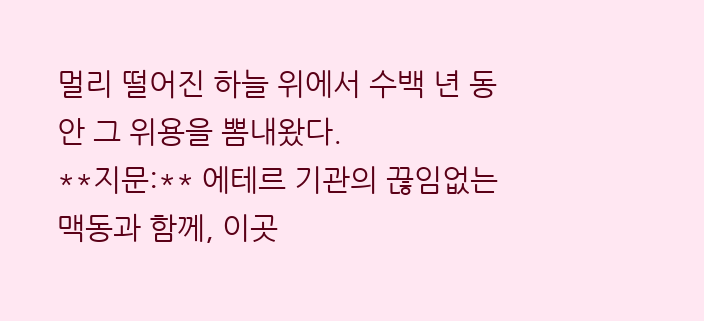멀리 떨어진 하늘 위에서 수백 년 동안 그 위용을 뽐내왔다.
**지문:** 에테르 기관의 끊임없는 맥동과 함께, 이곳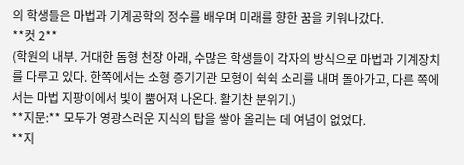의 학생들은 마법과 기계공학의 정수를 배우며 미래를 향한 꿈을 키워나갔다.
**컷 2**
(학원의 내부. 거대한 돔형 천장 아래, 수많은 학생들이 각자의 방식으로 마법과 기계장치를 다루고 있다. 한쪽에서는 소형 증기기관 모형이 쉭쉭 소리를 내며 돌아가고, 다른 쪽에서는 마법 지팡이에서 빛이 뿜어져 나온다. 활기찬 분위기.)
**지문:** 모두가 영광스러운 지식의 탑을 쌓아 올리는 데 여념이 없었다.
**지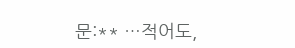문:** …적어도,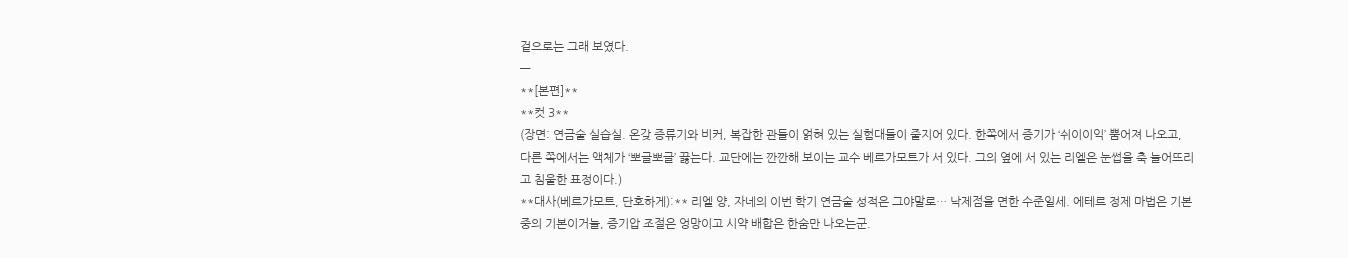겉으로는 그래 보였다.
—
**[본편]**
**컷 3**
(장면: 연금술 실습실. 온갖 증류기와 비커, 복잡한 관들이 얽혀 있는 실험대들이 줄지어 있다. 한쪽에서 증기가 ‘쉬이이익’ 뿜어져 나오고, 다른 쪽에서는 액체가 ‘뽀글뽀글’ 끓는다. 교단에는 깐깐해 보이는 교수 베르가모트가 서 있다. 그의 옆에 서 있는 리엘은 눈썹을 축 늘어뜨리고 침울한 표정이다.)
**대사(베르가모트, 단호하게):** 리엘 양, 자네의 이번 학기 연금술 성적은 그야말로… 낙제점을 면한 수준일세. 에테르 정제 마법은 기본 중의 기본이거늘, 증기압 조절은 엉망이고 시약 배합은 한숨만 나오는군.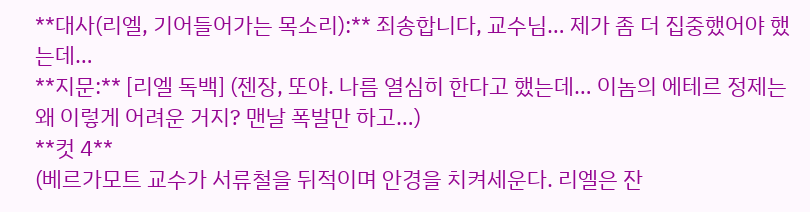**대사(리엘, 기어들어가는 목소리):** 죄송합니다, 교수님… 제가 좀 더 집중했어야 했는데…
**지문:** [리엘 독백] (젠장, 또야. 나름 열심히 한다고 했는데… 이놈의 에테르 정제는 왜 이렇게 어려운 거지? 맨날 폭발만 하고…)
**컷 4**
(베르가모트 교수가 서류철을 뒤적이며 안경을 치켜세운다. 리엘은 잔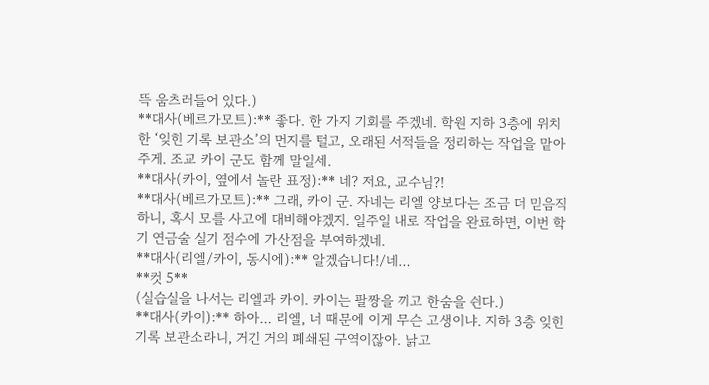뜩 움츠러들어 있다.)
**대사(베르가모트):** 좋다. 한 가지 기회를 주겠네. 학원 지하 3층에 위치한 ‘잊힌 기록 보관소’의 먼지를 털고, 오래된 서적들을 정리하는 작업을 맡아주게. 조교 카이 군도 함께 말일세.
**대사(카이, 옆에서 놀란 표정):** 네? 저요, 교수님?!
**대사(베르가모트):** 그래, 카이 군. 자네는 리엘 양보다는 조금 더 믿음직하니, 혹시 모를 사고에 대비해야겠지. 일주일 내로 작업을 완료하면, 이번 학기 연금술 실기 점수에 가산점을 부여하겠네.
**대사(리엘/카이, 동시에):** 알겠습니다!/네…
**컷 5**
(실습실을 나서는 리엘과 카이. 카이는 팔짱을 끼고 한숨을 쉰다.)
**대사(카이):** 하아… 리엘, 너 때문에 이게 무슨 고생이냐. 지하 3층 잊힌 기록 보관소라니, 거긴 거의 폐쇄된 구역이잖아. 낡고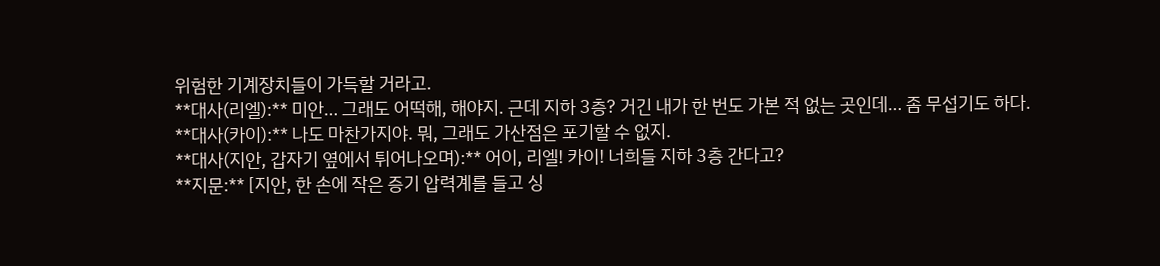위험한 기계장치들이 가득할 거라고.
**대사(리엘):** 미안… 그래도 어떡해, 해야지. 근데 지하 3층? 거긴 내가 한 번도 가본 적 없는 곳인데… 좀 무섭기도 하다.
**대사(카이):** 나도 마찬가지야. 뭐, 그래도 가산점은 포기할 수 없지.
**대사(지안, 갑자기 옆에서 튀어나오며):** 어이, 리엘! 카이! 너희들 지하 3층 간다고?
**지문:** [지안, 한 손에 작은 증기 압력계를 들고 싱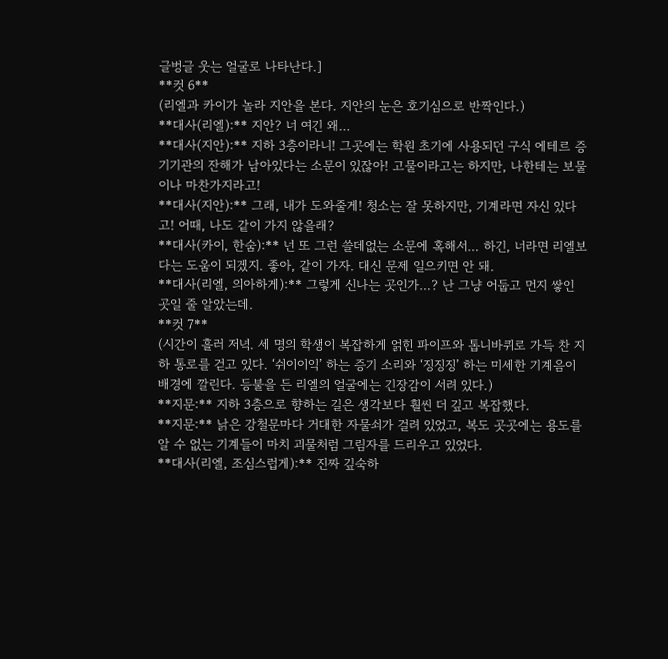글벙글 웃는 얼굴로 나타난다.]
**컷 6**
(리엘과 카이가 놀라 지안을 본다. 지안의 눈은 호기심으로 반짝인다.)
**대사(리엘):** 지안? 너 여긴 왜…
**대사(지안):** 지하 3층이라니! 그곳에는 학원 초기에 사용되던 구식 에테르 증기기관의 잔해가 남아있다는 소문이 있잖아! 고물이라고는 하지만, 나한테는 보물이나 마찬가지라고!
**대사(지안):** 그래, 내가 도와줄게! 청소는 잘 못하지만, 기계라면 자신 있다고! 어때, 나도 같이 가지 않을래?
**대사(카이, 한숨):** 넌 또 그런 쓸데없는 소문에 혹해서… 하긴, 너라면 리엘보다는 도움이 되겠지. 좋아, 같이 가자. 대신 문제 일으키면 안 돼.
**대사(리엘, 의아하게):** 그렇게 신나는 곳인가…? 난 그냥 어둡고 먼지 쌓인 곳일 줄 알았는데.
**컷 7**
(시간이 흘러 저녁. 세 명의 학생이 복잡하게 얽힌 파이프와 톱니바퀴로 가득 찬 지하 통로를 걷고 있다. ‘쉬이이익’ 하는 증기 소리와 ‘징징징’ 하는 미세한 기계음이 배경에 깔린다. 등불을 든 리엘의 얼굴에는 긴장감이 서려 있다.)
**지문:** 지하 3층으로 향하는 길은 생각보다 훨씬 더 깊고 복잡했다.
**지문:** 낡은 강철문마다 거대한 자물쇠가 걸려 있었고, 복도 곳곳에는 용도를 알 수 없는 기계들이 마치 괴물처럼 그림자를 드리우고 있었다.
**대사(리엘, 조심스럽게):** 진짜 깊숙하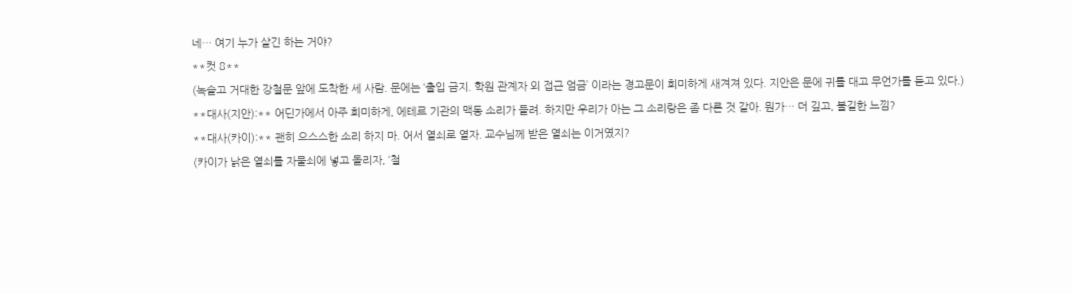네… 여기 누가 살긴 하는 거야?
**컷 8**
(녹슬고 거대한 강철문 앞에 도착한 세 사람. 문에는 ‘출입 금지. 학원 관계자 외 접근 엄금’ 이라는 경고문이 희미하게 새겨져 있다. 지안은 문에 귀를 대고 무언가를 듣고 있다.)
**대사(지안):** 어딘가에서 아주 희미하게, 에테르 기관의 맥동 소리가 들려. 하지만 우리가 아는 그 소리랑은 좀 다른 것 같아. 뭔가… 더 깊고, 불길한 느낌?
**대사(카이):** 괜히 으스스한 소리 하지 마. 어서 열쇠로 열자. 교수님께 받은 열쇠는 이거였지?
(카이가 낡은 열쇠를 자물쇠에 넣고 돌리자, ‘철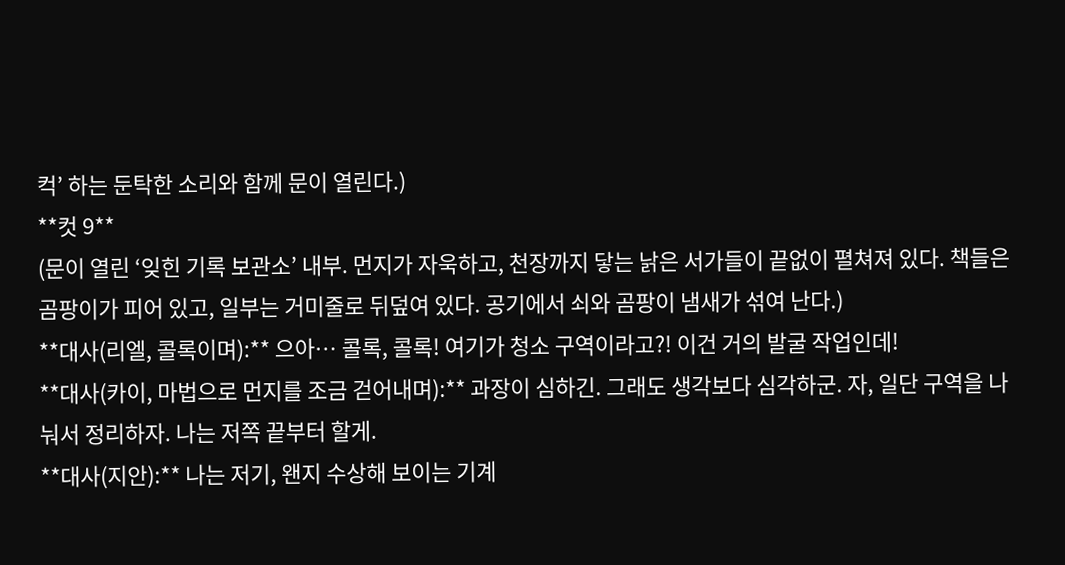컥’ 하는 둔탁한 소리와 함께 문이 열린다.)
**컷 9**
(문이 열린 ‘잊힌 기록 보관소’ 내부. 먼지가 자욱하고, 천장까지 닿는 낡은 서가들이 끝없이 펼쳐져 있다. 책들은 곰팡이가 피어 있고, 일부는 거미줄로 뒤덮여 있다. 공기에서 쇠와 곰팡이 냄새가 섞여 난다.)
**대사(리엘, 콜록이며):** 으아… 콜록, 콜록! 여기가 청소 구역이라고?! 이건 거의 발굴 작업인데!
**대사(카이, 마법으로 먼지를 조금 걷어내며):** 과장이 심하긴. 그래도 생각보다 심각하군. 자, 일단 구역을 나눠서 정리하자. 나는 저쪽 끝부터 할게.
**대사(지안):** 나는 저기, 왠지 수상해 보이는 기계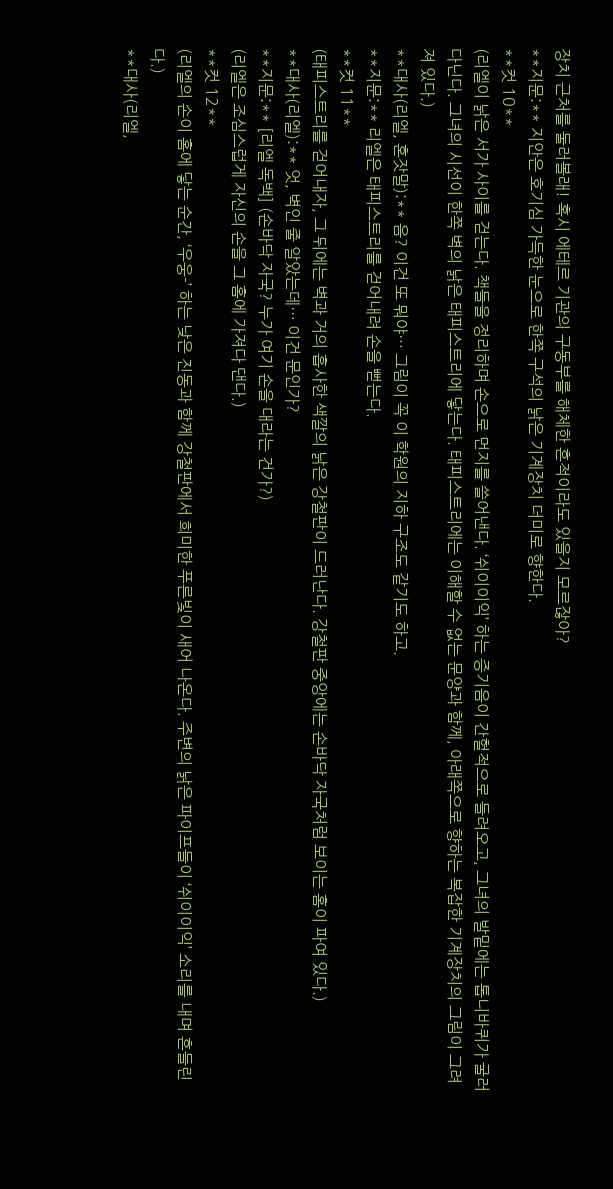장치 근처를 둘러볼래! 혹시 에테르 기관의 구동부를 해체한 흔적이라도 있을지 모르잖아?
**지문:** 지안은 호기심 가득한 눈으로 한쪽 구석의 낡은 기계장치 더미로 향한다.
**컷 10**
(리엘이 낡은 서가 사이를 걷는다. 책들을 정리하며 손으로 먼지를 쓸어낸다. ‘쉬이이익’ 하는 증기음이 간헐적으로 들려오고, 그녀의 발밑에는 톱니바퀴가 굴러다닌다. 그녀의 시선이 한쪽 벽의 낡은 태피스트리에 닿는다. 태피스트리에는 이해할 수 없는 문양과 함께, 아래쪽으로 향하는 복잡한 기계장치의 그림이 그려져 있다.)
**대사(리엘, 혼잣말):** 음? 이건 또 뭐야… 그림이 꼭 이 학원의 지하 구조도 같기도 하고.
**지문:** 리엘은 태피스트리를 걷어내려 손을 뻗는다.
**컷 11**
(태피스트리를 걷어내자, 그 뒤에는 벽과 거의 흡사한 색깔의 낡은 강철판이 드러난다. 강철판 중앙에는 손바닥 자국처럼 보이는 홈이 파여 있다.)
**대사(리엘):** 엇, 벽인 줄 알았는데… 이건 문인가?
**지문:** [리엘 독백] (손바닥 자국? 누가 여기 손을 대라는 건가?)
(리엘은 조심스럽게 자신의 손을 그 홈에 가져다 댄다.)
**컷 12**
(리엘의 손이 홈에 닿는 순간, ‘우웅-’ 하는 낮은 진동과 함께 강철판에서 희미한 푸른빛이 새어 나온다. 주변의 낡은 파이프들이 ‘쉬이이익’ 소리를 내며 흔들린다.)
**대사(리엘,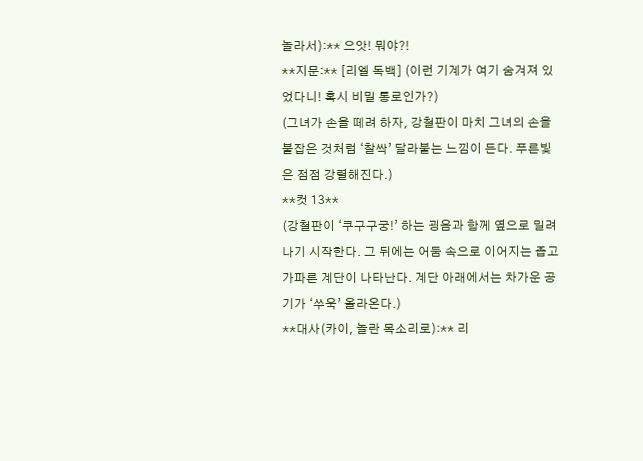놀라서):** 으앗! 뭐야?!
**지문:** [리엘 독백] (이런 기계가 여기 숨겨져 있었다니! 혹시 비밀 통로인가?)
(그녀가 손을 떼려 하자, 강철판이 마치 그녀의 손을 붙잡은 것처럼 ‘찰싹’ 달라붙는 느낌이 든다. 푸른빛은 점점 강렬해진다.)
**컷 13**
(강철판이 ‘쿠구구궁!’ 하는 굉음과 함께 옆으로 밀려나기 시작한다. 그 뒤에는 어둠 속으로 이어지는 좁고 가파른 계단이 나타난다. 계단 아래에서는 차가운 공기가 ‘쑤욱’ 올라온다.)
**대사(카이, 놀란 목소리로):** 리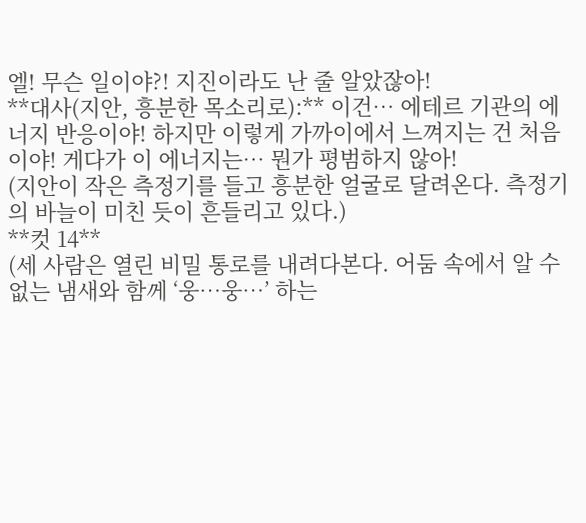엘! 무슨 일이야?! 지진이라도 난 줄 알았잖아!
**대사(지안, 흥분한 목소리로):** 이건… 에테르 기관의 에너지 반응이야! 하지만 이렇게 가까이에서 느껴지는 건 처음이야! 게다가 이 에너지는… 뭔가 평범하지 않아!
(지안이 작은 측정기를 들고 흥분한 얼굴로 달려온다. 측정기의 바늘이 미친 듯이 흔들리고 있다.)
**컷 14**
(세 사람은 열린 비밀 통로를 내려다본다. 어둠 속에서 알 수 없는 냄새와 함께 ‘웅…웅…’ 하는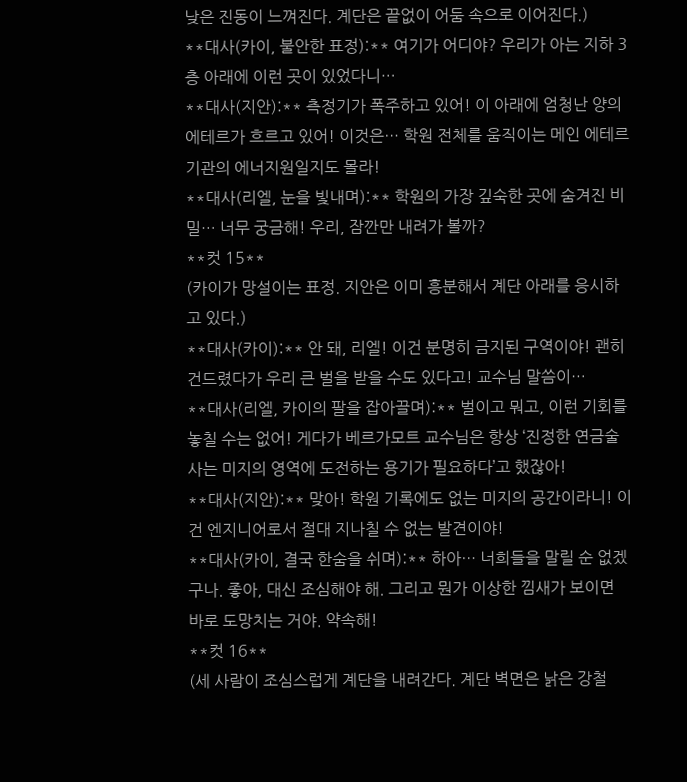낮은 진동이 느껴진다. 계단은 끝없이 어둠 속으로 이어진다.)
**대사(카이, 불안한 표정):** 여기가 어디야? 우리가 아는 지하 3층 아래에 이런 곳이 있었다니…
**대사(지안):** 측정기가 폭주하고 있어! 이 아래에 엄청난 양의 에테르가 흐르고 있어! 이것은… 학원 전체를 움직이는 메인 에테르 기관의 에너지원일지도 몰라!
**대사(리엘, 눈을 빛내며):** 학원의 가장 깊숙한 곳에 숨겨진 비밀… 너무 궁금해! 우리, 잠깐만 내려가 볼까?
**컷 15**
(카이가 망설이는 표정. 지안은 이미 흥분해서 계단 아래를 응시하고 있다.)
**대사(카이):** 안 돼, 리엘! 이건 분명히 금지된 구역이야! 괜히 건드렸다가 우리 큰 벌을 받을 수도 있다고! 교수님 말씀이…
**대사(리엘, 카이의 팔을 잡아끌며):** 벌이고 뭐고, 이런 기회를 놓칠 수는 없어! 게다가 베르가모트 교수님은 항상 ‘진정한 연금술사는 미지의 영역에 도전하는 용기가 필요하다’고 했잖아!
**대사(지안):** 맞아! 학원 기록에도 없는 미지의 공간이라니! 이건 엔지니어로서 절대 지나칠 수 없는 발견이야!
**대사(카이, 결국 한숨을 쉬며):** 하아… 너희들을 말릴 순 없겠구나. 좋아, 대신 조심해야 해. 그리고 뭔가 이상한 낌새가 보이면 바로 도망치는 거야. 약속해!
**컷 16**
(세 사람이 조심스럽게 계단을 내려간다. 계단 벽면은 낡은 강철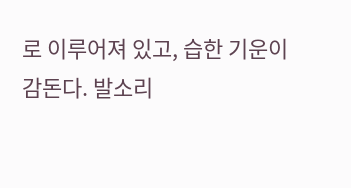로 이루어져 있고, 습한 기운이 감돈다. 발소리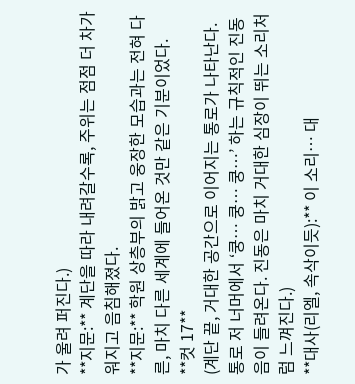가 울려 퍼진다.)
**지문:** 계단을 따라 내려갈수록, 주위는 점점 더 차가워지고 음침해졌다.
**지문:** 학원 상층부의 밝고 웅장한 모습과는 전혀 다른, 마치 다른 세계에 들어온 것만 같은 기분이었다.
**컷 17**
(계단 끝, 거대한 공간으로 이어지는 통로가 나타난다. 통로 저 너머에서 ‘쿵… 쿵… 쿵…’ 하는 규칙적인 진동음이 들려온다. 진동은 마치 거대한 심장이 뛰는 소리처럼 느껴진다.)
**대사(리엘, 속삭이듯):** 이 소리… 대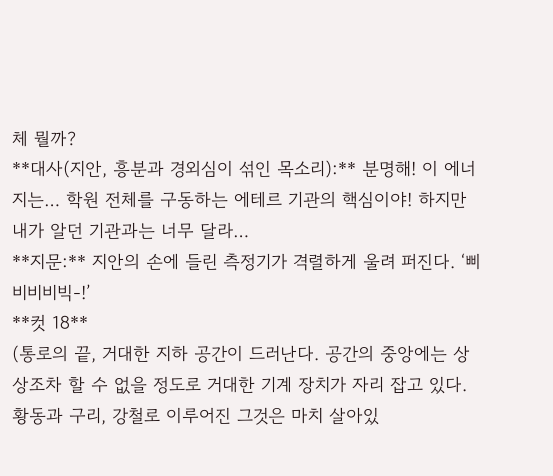체 뭘까?
**대사(지안, 흥분과 경외심이 섞인 목소리):** 분명해! 이 에너지는… 학원 전체를 구동하는 에테르 기관의 핵심이야! 하지만 내가 알던 기관과는 너무 달라…
**지문:** 지안의 손에 들린 측정기가 격렬하게 울려 퍼진다. ‘삐비비비빅-!’
**컷 18**
(통로의 끝, 거대한 지하 공간이 드러난다. 공간의 중앙에는 상상조차 할 수 없을 정도로 거대한 기계 장치가 자리 잡고 있다. 황동과 구리, 강철로 이루어진 그것은 마치 살아있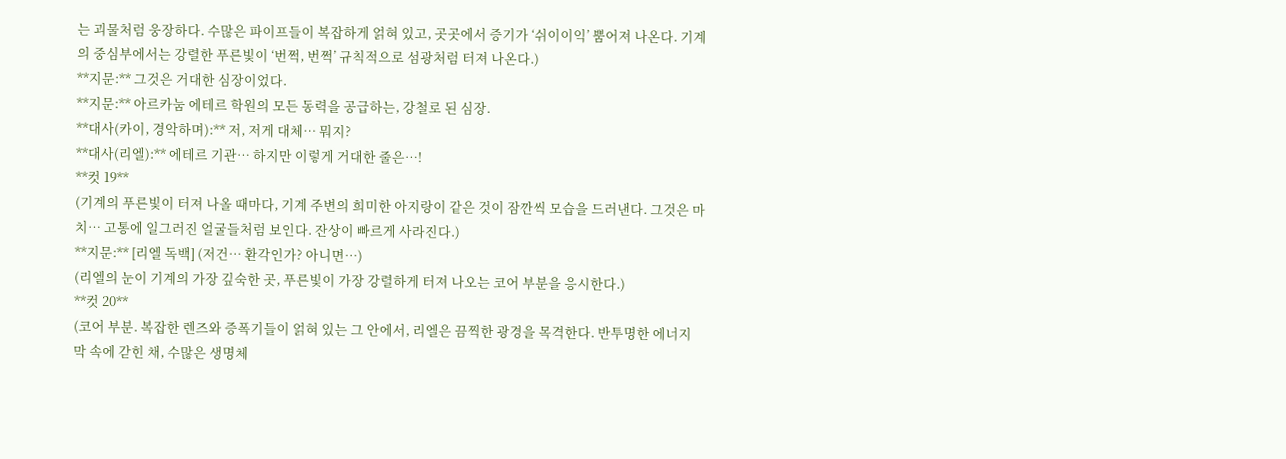는 괴물처럼 웅장하다. 수많은 파이프들이 복잡하게 얽혀 있고, 곳곳에서 증기가 ‘쉬이이익’ 뿜어져 나온다. 기계의 중심부에서는 강렬한 푸른빛이 ‘번쩍, 번쩍’ 규칙적으로 섬광처럼 터져 나온다.)
**지문:** 그것은 거대한 심장이었다.
**지문:** 아르카눔 에테르 학원의 모든 동력을 공급하는, 강철로 된 심장.
**대사(카이, 경악하며):** 저, 저게 대체… 뭐지?
**대사(리엘):** 에테르 기관… 하지만 이렇게 거대한 줄은…!
**컷 19**
(기계의 푸른빛이 터져 나올 때마다, 기계 주변의 희미한 아지랑이 같은 것이 잠깐씩 모습을 드러낸다. 그것은 마치… 고통에 일그러진 얼굴들처럼 보인다. 잔상이 빠르게 사라진다.)
**지문:** [리엘 독백] (저건… 환각인가? 아니면…)
(리엘의 눈이 기계의 가장 깊숙한 곳, 푸른빛이 가장 강렬하게 터져 나오는 코어 부분을 응시한다.)
**컷 20**
(코어 부분. 복잡한 렌즈와 증폭기들이 얽혀 있는 그 안에서, 리엘은 끔찍한 광경을 목격한다. 반투명한 에너지 막 속에 갇힌 채, 수많은 생명체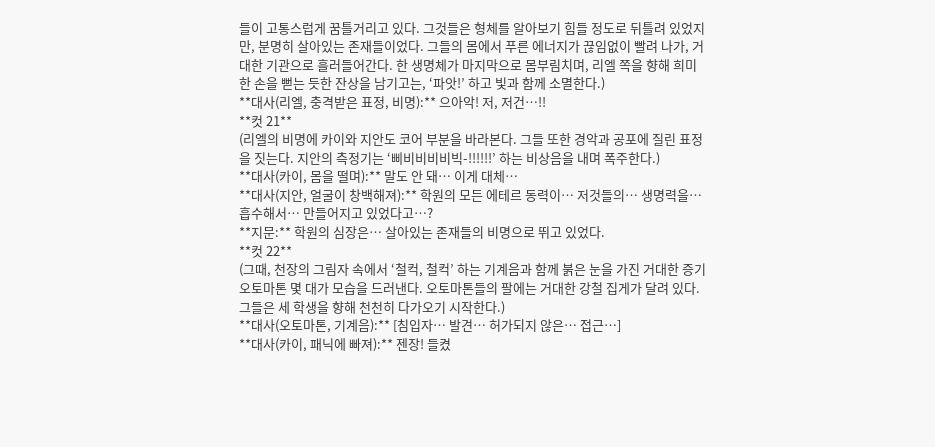들이 고통스럽게 꿈틀거리고 있다. 그것들은 형체를 알아보기 힘들 정도로 뒤틀려 있었지만, 분명히 살아있는 존재들이었다. 그들의 몸에서 푸른 에너지가 끊임없이 빨려 나가, 거대한 기관으로 흘러들어간다. 한 생명체가 마지막으로 몸부림치며, 리엘 쪽을 향해 희미한 손을 뻗는 듯한 잔상을 남기고는, ‘파앗!’ 하고 빛과 함께 소멸한다.)
**대사(리엘, 충격받은 표정, 비명):** 으아악! 저, 저건…!!
**컷 21**
(리엘의 비명에 카이와 지안도 코어 부분을 바라본다. 그들 또한 경악과 공포에 질린 표정을 짓는다. 지안의 측정기는 ‘삐비비비비빅-!!!!!!’ 하는 비상음을 내며 폭주한다.)
**대사(카이, 몸을 떨며):** 말도 안 돼… 이게 대체…
**대사(지안, 얼굴이 창백해져):** 학원의 모든 에테르 동력이… 저것들의… 생명력을… 흡수해서… 만들어지고 있었다고…?
**지문:** 학원의 심장은… 살아있는 존재들의 비명으로 뛰고 있었다.
**컷 22**
(그때, 천장의 그림자 속에서 ‘철컥, 철컥’ 하는 기계음과 함께 붉은 눈을 가진 거대한 증기 오토마톤 몇 대가 모습을 드러낸다. 오토마톤들의 팔에는 거대한 강철 집게가 달려 있다. 그들은 세 학생을 향해 천천히 다가오기 시작한다.)
**대사(오토마톤, 기계음):** [침입자… 발견… 허가되지 않은… 접근…]
**대사(카이, 패닉에 빠져):** 젠장! 들켰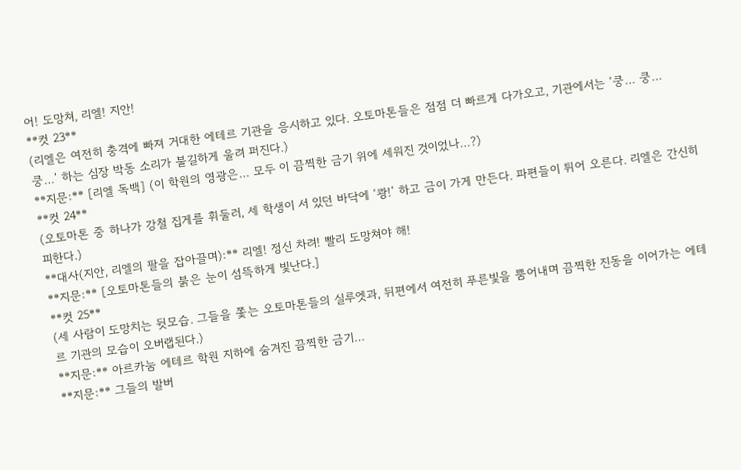어! 도망쳐, 리엘! 지안!
**컷 23**
(리엘은 여전히 충격에 빠져 거대한 에테르 기관을 응시하고 있다. 오토마톤들은 점점 더 빠르게 다가오고, 기관에서는 ‘쿵… 쿵… 쿵…’ 하는 심장 박동 소리가 불길하게 울려 퍼진다.)
**지문:** [리엘 독백] (이 학원의 영광은… 모두 이 끔찍한 금기 위에 세워진 것이었나…?)
**컷 24**
(오토마톤 중 하나가 강철 집게를 휘둘러, 세 학생이 서 있던 바닥에 ‘쾅!’ 하고 금이 가게 만든다. 파편들이 튀어 오른다. 리엘은 간신히 피한다.)
**대사(지안, 리엘의 팔을 잡아끌며):** 리엘! 정신 차려! 빨리 도망쳐야 해!
**지문:** [오토마톤들의 붉은 눈이 섬뜩하게 빛난다.]
**컷 25**
(세 사람이 도망치는 뒷모습. 그들을 쫓는 오토마톤들의 실루엣과, 뒤편에서 여전히 푸른빛을 뿜어내며 끔찍한 진동을 이어가는 에테르 기관의 모습이 오버랩된다.)
**지문:** 아르카눔 에테르 학원 지하에 숨겨진 끔찍한 금기…
**지문:** 그들의 발버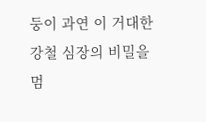둥이 과연 이 거대한 강철 심장의 비밀을 멈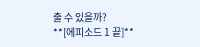출 수 있을까?
**[에피소드 1 끝]**